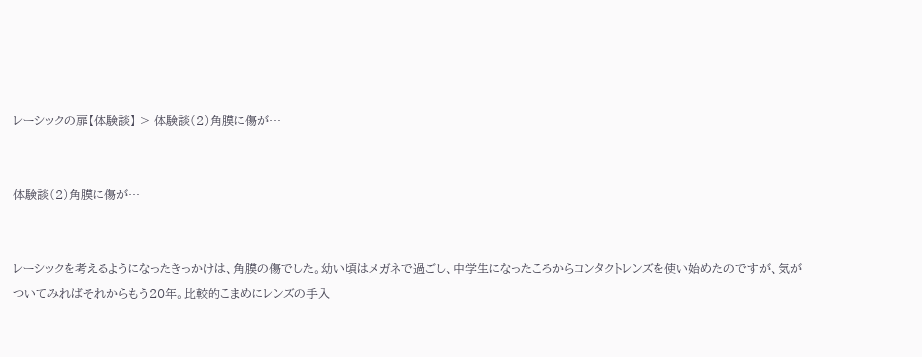レーシックの扉【体験談】 > 体験談(2)角膜に傷が…


体験談(2)角膜に傷が…


レーシックを考えるようになったきっかけは、角膜の傷でした。幼い頃はメガネで過ごし、中学生になったころからコンタクトレンズを使い始めたのですが、気がついてみればそれからもう20年。比較的こまめにレンズの手入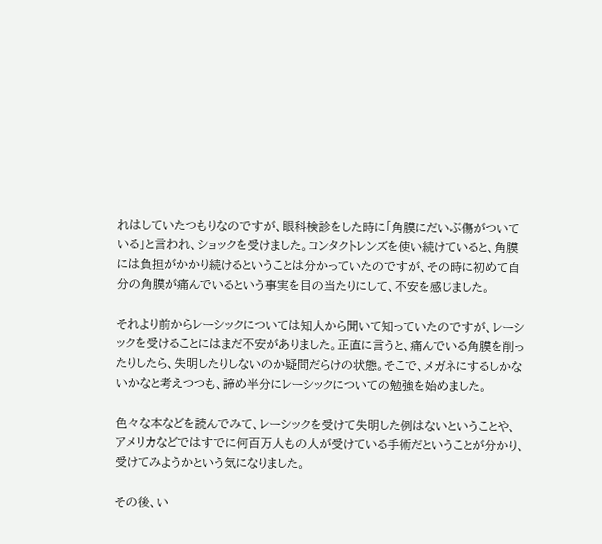れはしていたつもりなのですが、眼科検診をした時に「角膜にだいぶ傷がついている」と言われ、ショックを受けました。コンタクトレンズを使い続けていると、角膜には負担がかかり続けるということは分かっていたのですが、その時に初めて自分の角膜が痛んでいるという事実を目の当たりにして、不安を感じました。

それより前からレーシックについては知人から聞いて知っていたのですが、レーシックを受けることにはまだ不安がありました。正直に言うと、痛んでいる角膜を削ったりしたら、失明したりしないのか疑問だらけの状態。そこで、メガネにするしかないかなと考えつつも、諦め半分にレーシックについての勉強を始めました。

色々な本などを読んでみて、レーシックを受けて失明した例はないということや、アメリカなどではすでに何百万人もの人が受けている手術だということが分かり、受けてみようかという気になりました。

その後、い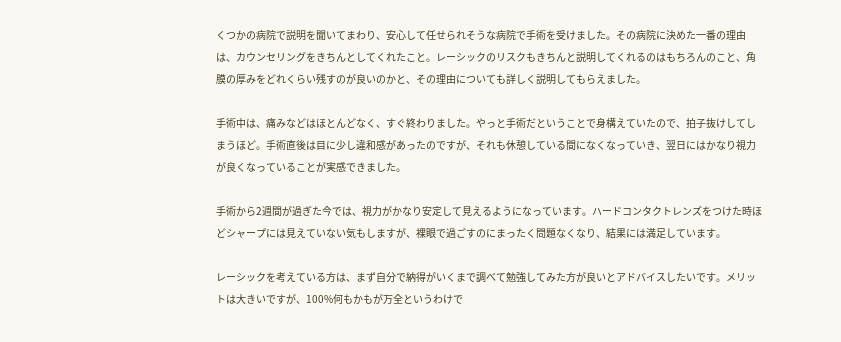くつかの病院で説明を聞いてまわり、安心して任せられそうな病院で手術を受けました。その病院に決めた一番の理由は、カウンセリングをきちんとしてくれたこと。レーシックのリスクもきちんと説明してくれるのはもちろんのこと、角膜の厚みをどれくらい残すのが良いのかと、その理由についても詳しく説明してもらえました。

手術中は、痛みなどはほとんどなく、すぐ終わりました。やっと手術だということで身構えていたので、拍子抜けしてしまうほど。手術直後は目に少し違和感があったのですが、それも休憩している間になくなっていき、翌日にはかなり視力が良くなっていることが実感できました。

手術から2週間が過ぎた今では、視力がかなり安定して見えるようになっています。ハードコンタクトレンズをつけた時ほどシャープには見えていない気もしますが、裸眼で過ごすのにまったく問題なくなり、結果には満足しています。

レーシックを考えている方は、まず自分で納得がいくまで調べて勉強してみた方が良いとアドバイスしたいです。メリットは大きいですが、100%何もかもが万全というわけで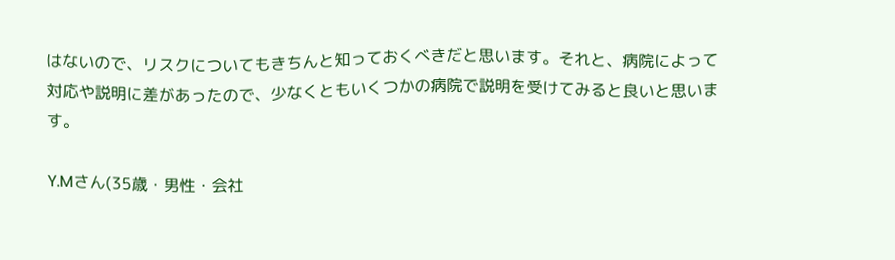はないので、リスクについてもきちんと知っておくべきだと思います。それと、病院によって対応や説明に差があったので、少なくともいくつかの病院で説明を受けてみると良いと思います。

Y.Mさん(35歳・男性・会社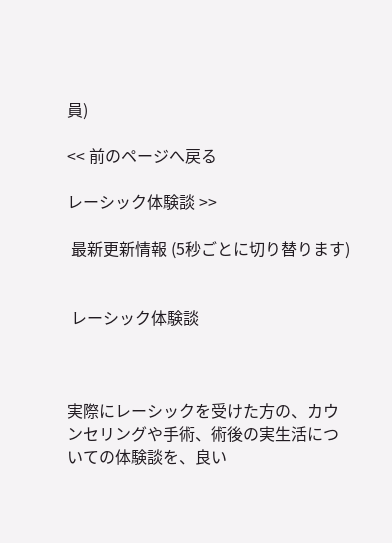員)

<< 前のページへ戻る

レーシック体験談 >>

 最新更新情報 (5秒ごとに切り替ります)


 レーシック体験談



実際にレーシックを受けた方の、カウンセリングや手術、術後の実生活についての体験談を、良い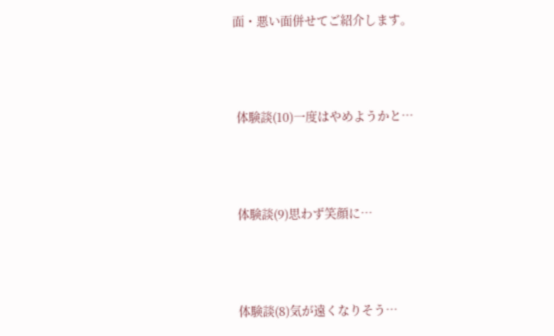面・悪い面併せてご紹介します。



 体験談(10)一度はやめようかと…



 体験談(9)思わず笑顔に…



 体験談(8)気が遠くなりそう…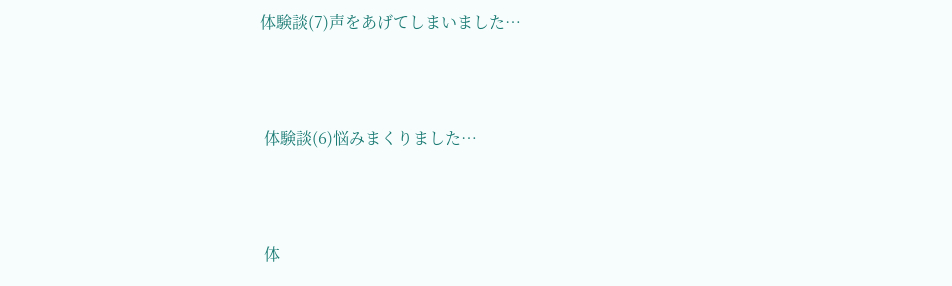体験談(7)声をあげてしまいました…



 体験談(6)悩みまくりました…



 体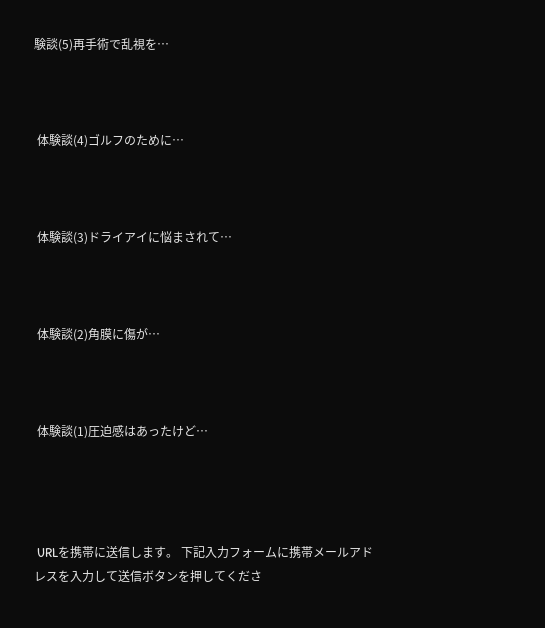験談(5)再手術で乱視を…



 体験談(4)ゴルフのために…



 体験談(3)ドライアイに悩まされて…



 体験談(2)角膜に傷が…



 体験談(1)圧迫感はあったけど…




 URLを携帯に送信します。 下記入力フォームに携帯メールアドレスを入力して送信ボタンを押してくださ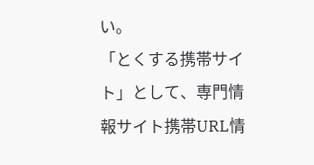い。
「とくする携帯サイト」として、専門情報サイト携帯URL情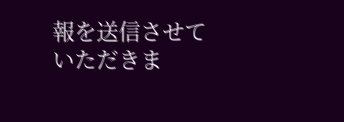報を送信させていただきま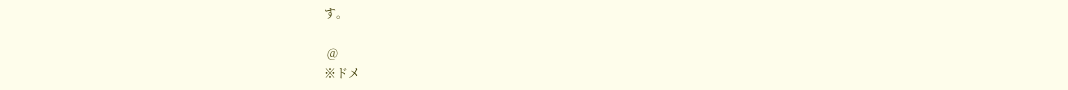す。

 @
※ドメ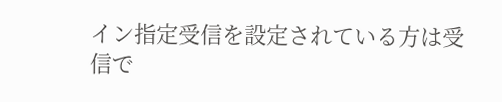イン指定受信を設定されている方は受信で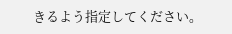きるよう指定してください。